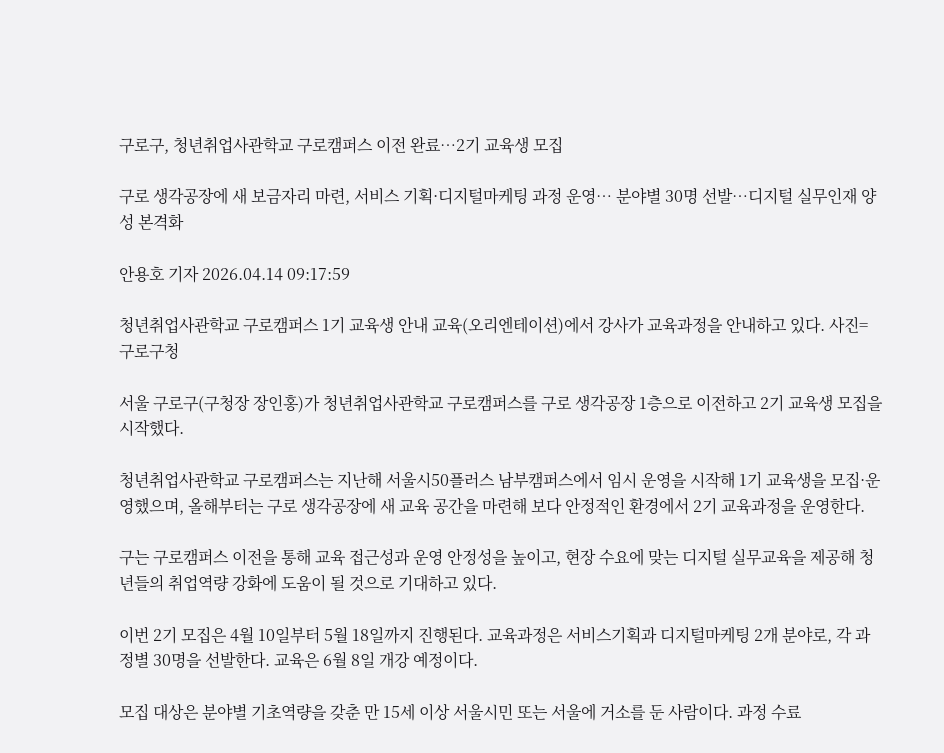구로구, 청년취업사관학교 구로캠퍼스 이전 완료…2기 교육생 모집

구로 생각공장에 새 보금자리 마련, 서비스 기획·디지털마케팅 과정 운영… 분야별 30명 선발…디지털 실무인재 양성 본격화

안용호 기자 2026.04.14 09:17:59

청년취업사관학교 구로캠퍼스 1기 교육생 안내 교육(오리엔테이션)에서 강사가 교육과정을 안내하고 있다. 사진=구로구청

서울 구로구(구청장 장인홍)가 청년취업사관학교 구로캠퍼스를 구로 생각공장 1층으로 이전하고 2기 교육생 모집을 시작했다.

청년취업사관학교 구로캠퍼스는 지난해 서울시50플러스 남부캠퍼스에서 임시 운영을 시작해 1기 교육생을 모집·운영했으며, 올해부터는 구로 생각공장에 새 교육 공간을 마련해 보다 안정적인 환경에서 2기 교육과정을 운영한다.

구는 구로캠퍼스 이전을 통해 교육 접근성과 운영 안정성을 높이고, 현장 수요에 맞는 디지털 실무교육을 제공해 청년들의 취업역량 강화에 도움이 될 것으로 기대하고 있다.

이번 2기 모집은 4월 10일부터 5월 18일까지 진행된다. 교육과정은 서비스기획과 디지털마케팅 2개 분야로, 각 과정별 30명을 선발한다. 교육은 6월 8일 개강 예정이다.

모집 대상은 분야별 기초역량을 갖춘 만 15세 이상 서울시민 또는 서울에 거소를 둔 사람이다. 과정 수료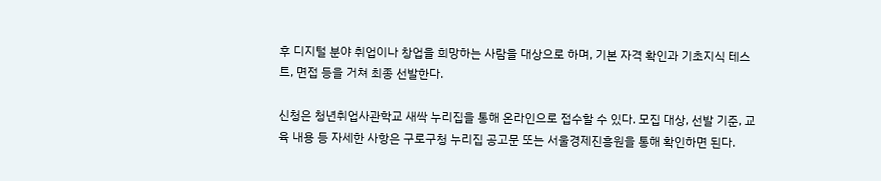후 디지털 분야 취업이나 창업을 희망하는 사람을 대상으로 하며, 기본 자격 확인과 기초지식 테스트, 면접 등을 거쳐 최종 선발한다.

신청은 청년취업사관학교 새싹 누리집을 통해 온라인으로 접수할 수 있다. 모집 대상, 선발 기준, 교육 내용 등 자세한 사항은 구로구청 누리집 공고문 또는 서울경제진흥원을 통해 확인하면 된다.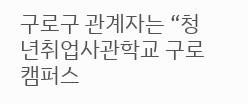구로구 관계자는 “청년취업사관학교 구로캠퍼스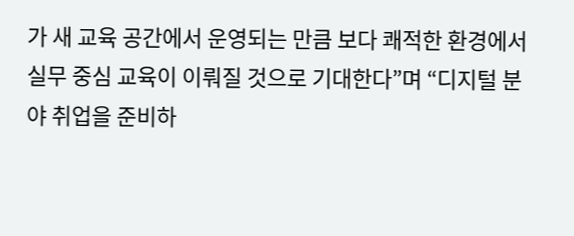가 새 교육 공간에서 운영되는 만큼 보다 쾌적한 환경에서 실무 중심 교육이 이뤄질 것으로 기대한다”며 “디지털 분야 취업을 준비하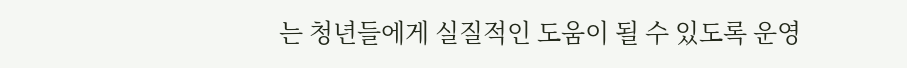는 청년들에게 실질적인 도움이 될 수 있도록 운영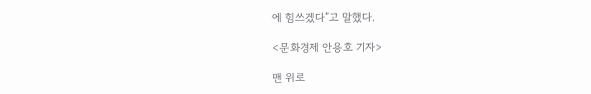에 힘쓰겠다”고 말했다.

<문화경제 안용호 기자>

맨 위로